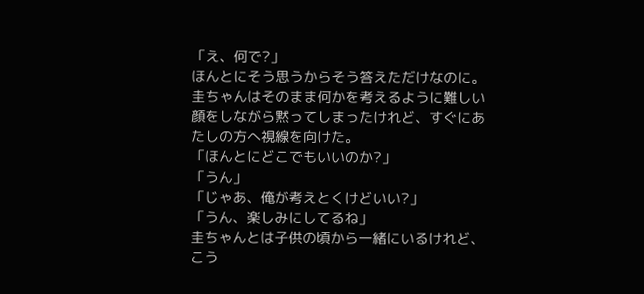「え、何で?」
ほんとにそう思うからそう答えただけなのに。
圭ちゃんはそのまま何かを考えるように難しい顔をしながら黙ってしまったけれど、すぐにあたしの方へ視線を向けた。
「ほんとにどこでもいいのか?」
「うん」
「じゃあ、俺が考えとくけどいい?」
「うん、楽しみにしてるね」
圭ちゃんとは子供の頃から一緒にいるけれど、こう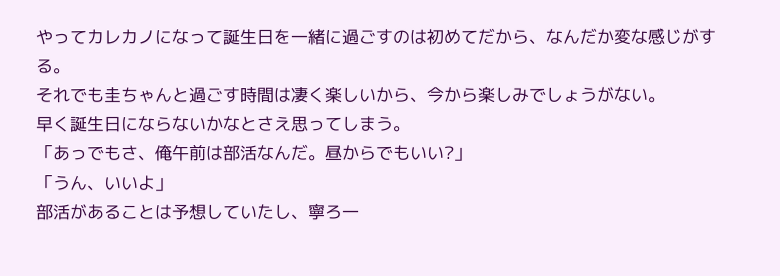やってカレカノになって誕生日を一緒に過ごすのは初めてだから、なんだか変な感じがする。
それでも圭ちゃんと過ごす時間は凄く楽しいから、今から楽しみでしょうがない。
早く誕生日にならないかなとさえ思ってしまう。
「あっでもさ、俺午前は部活なんだ。昼からでもいい?」
「うん、いいよ」
部活があることは予想していたし、寧ろ一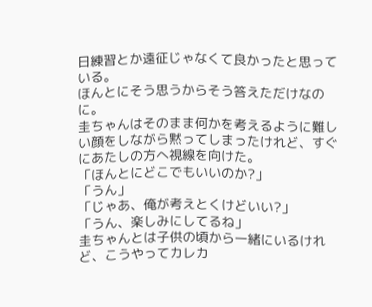日練習とか遠征じゃなくて良かったと思っている。
ほんとにそう思うからそう答えただけなのに。
圭ちゃんはそのまま何かを考えるように難しい顔をしながら黙ってしまったけれど、すぐにあたしの方へ視線を向けた。
「ほんとにどこでもいいのか?」
「うん」
「じゃあ、俺が考えとくけどいい?」
「うん、楽しみにしてるね」
圭ちゃんとは子供の頃から一緒にいるけれど、こうやってカレカ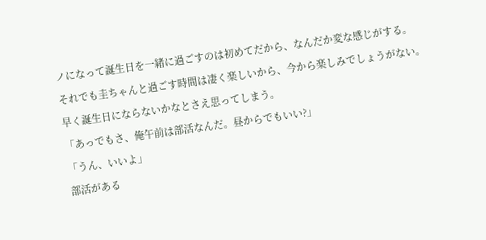ノになって誕生日を一緒に過ごすのは初めてだから、なんだか変な感じがする。
それでも圭ちゃんと過ごす時間は凄く楽しいから、今から楽しみでしょうがない。
早く誕生日にならないかなとさえ思ってしまう。
「あっでもさ、俺午前は部活なんだ。昼からでもいい?」
「うん、いいよ」
部活がある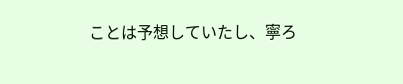ことは予想していたし、寧ろ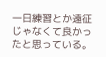一日練習とか遠征じゃなくて良かったと思っている。